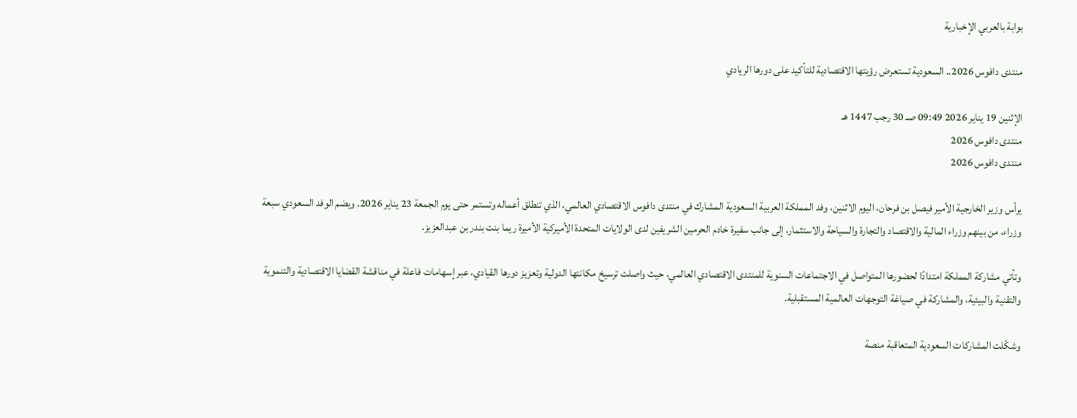بوابة بالعربي الإخبارية

منتدى دافوس 2026.. السعودية تستعرض رؤيتها الاقتصادية للتأكيد على دورها الريادي

الإثنين 19 يناير 2026 09:49 صـ 30 رجب 1447 هـ
منتدى دافوس 2026
منتدى دافوس 2026

يرأس وزير الخارجية الأمير فيصل بن فرحان، اليوم الاثنين، وفد المملكة العربية السعودية المشارك في منتدى دافوس الاقتصادي العالمي، الذي تنطلق أعماله وتستمر حتى يوم الجمعة 23 يناير 2026. ويضم الوفد السعودي سبعة وزراء، من بينهم وزراء المالية والاقتصاد والتجارة والسياحة والاستثمار، إلى جانب سفيرة خادم الحرمين الشريفين لدى الولايات المتحدة الأميركية الأميرة ريما بنت بندر بن عبدالعزيز.

وتأتي مشاركة المملكة امتدادًا لحضورها المتواصل في الاجتماعات السنوية للمنتدى الاقتصادي العالمي، حيث واصلت ترسيخ مكانتها الدولية وتعزيز دورها القيادي، عبر إسهامات فاعلة في مناقشة القضايا الاقتصادية والتنموية والتقنية والبيئية، والمشاركة في صياغة التوجهات العالمية المستقبلية.

وشكّلت المشاركات السعودية المتعاقبة منصة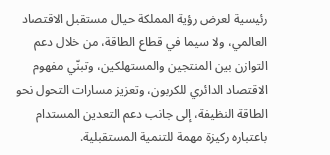رئيسية لعرض رؤية المملكة حيال مستقبل الاقتصاد العالمي، ولا سيما في قطاع الطاقة، من خلال دعم التوازن بين المنتجين والمستهلكين، وتبنّي مفهوم الاقتصاد الدائري للكربون، وتعزيز مسارات التحول نحو الطاقة النظيفة، إلى جانب دعم التعدين المستدام باعتباره ركيزة مهمة للتنمية المستقبلية.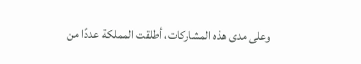وعلى مدى هذه المشاركات، أطلقت المملكة عددًا من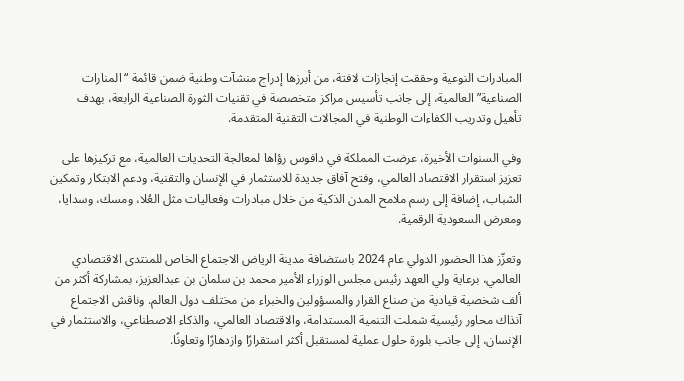المبادرات النوعية وحققت إنجازات لافتة، من أبرزها إدراج منشآت وطنية ضمن قائمة “المنارات الصناعية” العالمية، إلى جانب تأسيس مراكز متخصصة في تقنيات الثورة الصناعية الرابعة، بهدف تأهيل وتدريب الكفاءات الوطنية في المجالات التقنية المتقدمة.

وفي السنوات الأخيرة، عرضت المملكة في دافوس رؤاها لمعالجة التحديات العالمية، مع تركيزها على تعزيز استقرار الاقتصاد العالمي، وفتح آفاق جديدة للاستثمار في الإنسان والتقنية، ودعم الابتكار وتمكين الشباب، إضافة إلى رسم ملامح المدن الذكية من خلال مبادرات وفعاليات مثل العُلا، ومسك، وسدايا، ومعرض السعودية الرقمية.

وتعزّز هذا الحضور الدولي عام 2024 باستضافة مدينة الرياض الاجتماع الخاص للمنتدى الاقتصادي العالمي، برعاية ولي العهد رئيس مجلس الوزراء الأمير محمد بن سلمان بن عبدالعزيز، بمشاركة أكثر من ألف شخصية قيادية من صناع القرار والمسؤولين والخبراء من مختلف دول العالم. وناقش الاجتماع آنذاك محاور رئيسية شملت التنمية المستدامة، والاقتصاد العالمي، والذكاء الاصطناعي، والاستثمار في الإنسان، إلى جانب بلورة حلول عملية لمستقبل أكثر استقرارًا وازدهارًا وتعاونًا.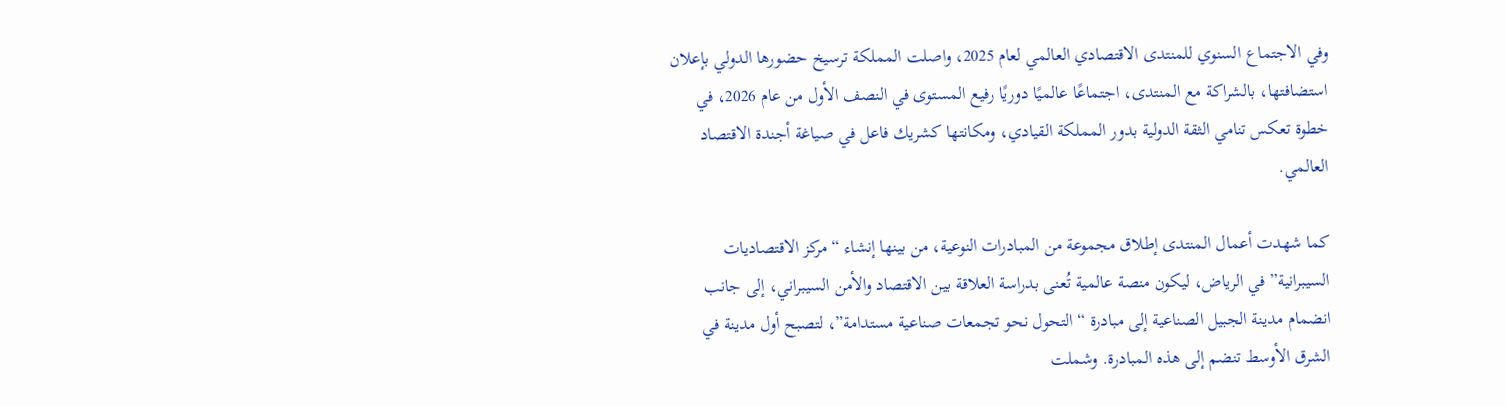وفي الاجتماع السنوي للمنتدى الاقتصادي العالمي لعام 2025، واصلت المملكة ترسيخ حضورها الدولي بإعلان استضافتها، بالشراكة مع المنتدى، اجتماعًا عالميًا دوريًا رفيع المستوى في النصف الأول من عام 2026، في خطوة تعكس تنامي الثقة الدولية بدور المملكة القيادي، ومكانتها كشريك فاعل في صياغة أجندة الاقتصاد العالمي.

كما شهدت أعمال المنتدى إطلاق مجموعة من المبادرات النوعية، من بينها إنشاء “مركز الاقتصاديات السيبرانية” في الرياض، ليكون منصة عالمية تُعنى بدراسة العلاقة بين الاقتصاد والأمن السيبراني، إلى جانب انضمام مدينة الجبيل الصناعية إلى مبادرة “التحول نحو تجمعات صناعية مستدامة”، لتصبح أول مدينة في الشرق الأوسط تنضم إلى هذه المبادرة. وشملت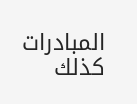المبادرات كذلك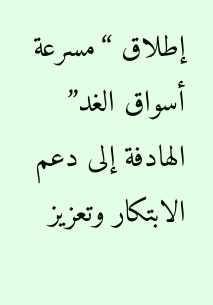إطلاق “مسرعة أسواق الغد” الهادفة إلى دعم الابتكار وتعزيز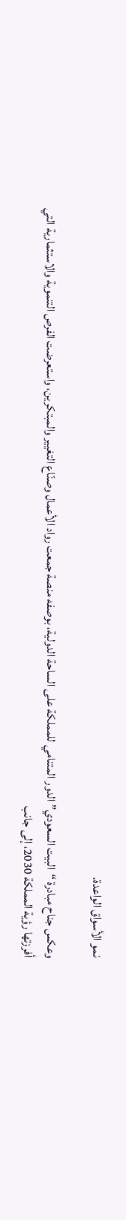نمو الأسواق الواعدة.

وعكس جناح مبادرة “البيت السعودي” الدور المتنامي للمملكة على الساحة الدولية، بوصفه منصة جمعت رواد الأعمال وصنّاع التغيير والمبتكرين، واستعرضت الفرص التنموية والاستثمارية التي أفرزتها رؤية المملكة 2030، إلى جانب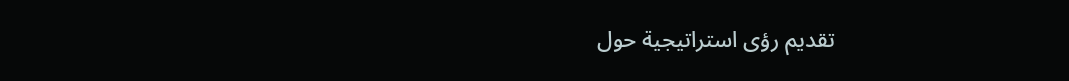تقديم رؤى استراتيجية حول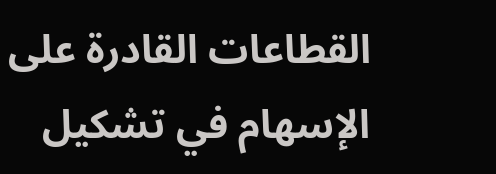القطاعات القادرة على الإسهام في تشكيل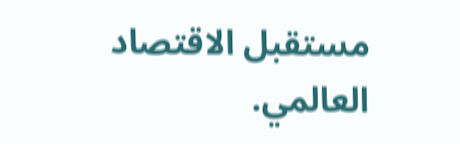مستقبل الاقتصاد العالمي.